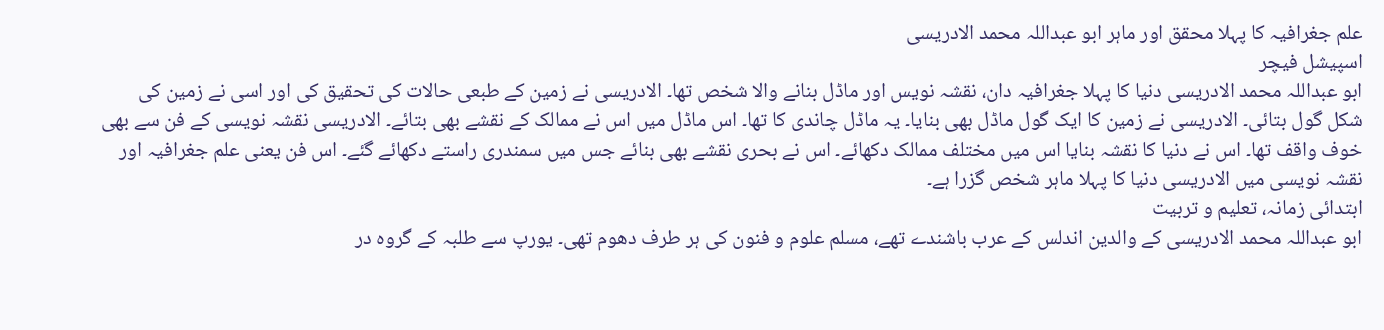علم جغرافیہ کا پہلا محقق اور ماہر ابو عبداللہ محمد الادریسی
اسپیشل فیچر
ابو عبداللہ محمد الادریسی دنیا کا پہلا جغرافیہ دان، نقشہ نویس اور ماڈل بنانے والا شخص تھا۔ الادریسی نے زمین کے طبعی حالات کی تحقیق کی اور اسی نے زمین کی شکل گول بتائی۔ الادریسی نے زمین کا ایک گول ماڈل بھی بنایا۔ یہ ماڈل چاندی کا تھا۔ اس ماڈل میں اس نے ممالک کے نقشے بھی بتائے۔ الادریسی نقشہ نویسی کے فن سے بھی خوف واقف تھا۔ اس نے دنیا کا نقشہ بنایا اس میں مختلف ممالک دکھائے۔ اس نے بحری نقشے بھی بنائے جس میں سمندری راستے دکھائے گئے۔ اس فن یعنی علم جغرافیہ اور نقشہ نویسی میں الادریسی دنیا کا پہلا ماہر شخص گزرا ہے۔
ابتدائی زمانہ، تعلیم و تربیت
ابو عبداللہ محمد الادریسی کے والدین اندلس کے عرب باشندے تھے، مسلم علوم و فنون کی ہر طرف دھوم تھی۔ یورپ سے طلبہ کے گروہ در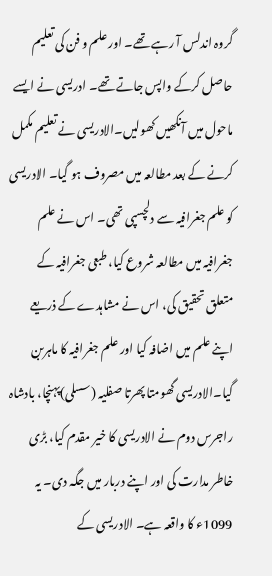گروہ اندلس آ رہے تھے۔ اور علم و فن کی تعلیم حاصل کرکے واپس جاتے تھے۔ ادریسی نے ایسے ماحول میں آنکھیں کھولیں۔الادریسی نے تعلیم مکمل کرنے کے بعد مطالعہ میں مصروف ہو گیا۔ الادریسی کو علم جغرافیہ سے دلچسپی تھی۔ اس نے علم جغرافیہ میں مطالعہ شروع کیا، طبعی جغرافیہ کے متعلق تحقیق کی، اس نے مشاہدے کے ذریعے اپنے علم میں اضافہ کیا اور علم جغرافیہ کا ماہربن گیا۔الادریسی گھومتا پھرتا صفلیہ (سسلی)پہنچا، بادشاہ راجرس دوم نے الادریسی کا خیر مقدم کیا، بڑی خاطر مدارت کی اور اپنے دربار میں جگہ دی۔ یہ 1099ء کا واقعہ ہے۔ الادریسی کے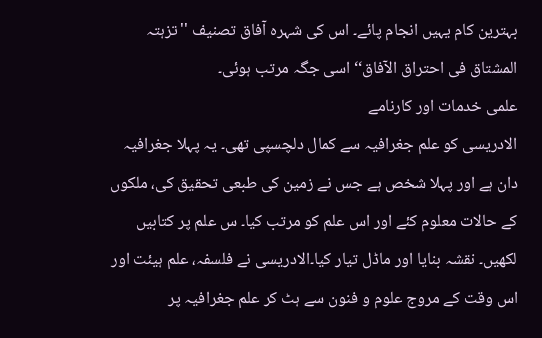بہترین کام یہیں انجام پائے۔ اس کی شہرہ آفاق تصنیف ''تزہتہ المشتاق فی احتراق الآفاق‘‘ اسی جگہ مرتب ہوئی۔
علمی خدمات اور کارنامے
الادریسی کو علم جغرافیہ سے کمال دلچسپی تھی۔ یہ پہلا جغرافیہ دان ہے اور پہلا شخص ہے جس نے زمین کی طبعی تحقیق کی، ملکوں کے حالات معلوم کئے اور اس علم کو مرتب کیا۔ س علم پر کتابیں لکھیں۔ نقشہ بنایا اور ماڈل تیار کیا۔الادریسی نے فلسفہ، علم ہیئت اور اس وقت کے مروج علوم و فنون سے ہٹ کر علم جغرافیہ پر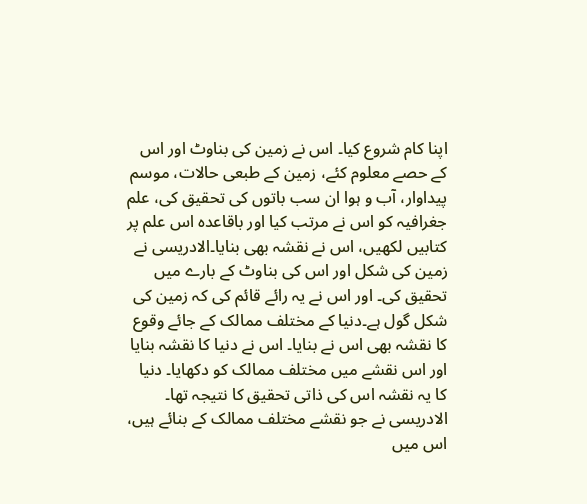اپنا کام شروع کیا۔ اس نے زمین کی بناوٹ اور اس کے حصے معلوم کئے، زمین کے طبعی حالات، موسم پیداوار، آب و ہوا ان سب باتوں کی تحقیق کی، علم جغرافیہ کو اس نے مرتب کیا اور باقاعدہ اس علم پر کتابیں لکھیں، اس نے نقشہ بھی بنایا۔الادریسی نے زمین کی شکل اور اس کی بناوٹ کے بارے میں تحقیق کی۔ اور اس نے یہ رائے قائم کی کہ زمین کی شکل گول ہے۔دنیا کے مختلف ممالک کے جائے وقوع کا نقشہ بھی اس نے بنایا۔ اس نے دنیا کا نقشہ بنایا اور اس نقشے میں مختلف ممالک کو دکھایا۔ دنیا کا یہ نقشہ اس کی ذاتی تحقیق کا نتیجہ تھا۔ الادریسی نے جو نقشے مختلف ممالک کے بنائے ہیں، اس میں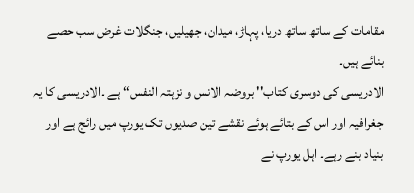مقامات کے ساتھ ساتھ دریا، پہاڑ، میدان، جھیلیں، جنگلات غرض سب حصے بنائے ہیں۔
الادریسی کی دوسری کتاب'' بروضہ الانس و نزہتہ النفس‘‘ ہے ۔الادریسی کا یہ جغرافیہ اور اس کے بتائے ہوئے نقشے تین صدیوں تک یورپ میں رائج ہے اور بنیاد بنے رہے۔ اہل یورپ نے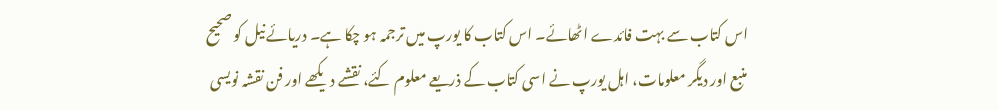اس کتاب سے بہت فائدے اٹھائے۔ اس کتاب کا یورپ میں ترجمہ ہو چکا ہے۔ دریائے نیل کو صحیح منبع اور دیگر معلومات، اہل یورپ نے اسی کتاب کے ذریعے معلوم کئے، نقشے دیکھے اور فن نقشہ نویسی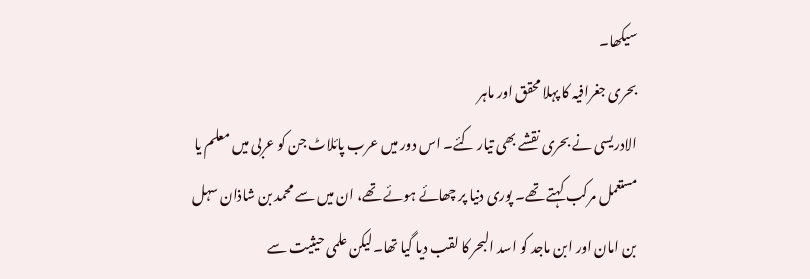سیکھا۔
بحری جغرافیہ کا پہلا محقق اور ماہر
الادریسی نے بحری نقشے بھی تیار کئے۔ اس دور میں عرب پائلاٹ جن کو عربی میں معلم یا مستعمل مرکب کہتے تھے۔ پوری دنیا پر چھائے ہوئے تھے، ان میں سے محمد بن شاذان سہل بن امان اور ابن ماجد کو اسد البحر کا لقب دیا گیا تھا۔لیکن علمی حیثیت سے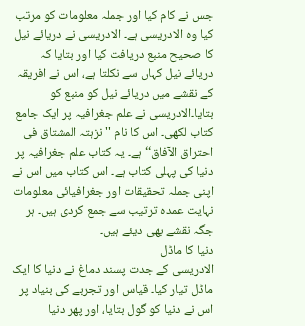جس نے کام کیا اور جملہ معلومات کو مرتب کیا وہ الادریسی ہے۔ الادریسی نے دریائے نیل کا صحیح منبع دریافت کیا اور بتایا کہ دریائے نیل کہاں سے نکلتا ہے، اس نے افریقہ کے نقشے میں دریائے نیل کو منبع کو بتایا۔الادریسی نے علم جغرافیہ پر ایک جامع کتاب لکھی۔ اس کا نام '' نزہتہ المشتاق فی احتراق الآفاق‘‘ ہے۔ یہ کتاب علم جغرافیہ پر دنیا کی پہلی کتاب ہے۔ اس کتاب میں اس نے اپنی جملہ تحقیقات اور جغرافیائی معلومات نہایت عمدہ ترتیب سے جمع کردی ہیں۔ ہر جگہ نقشے بھی دیئے ہیں۔
دنیا کا ماڈل
الادریسی کے جدت پسند دماغ نے دنیا کا ایک ماڈل تیار کیا۔ قیاس اور تجربے کی بنیاد پر اس نے دنیا کو گول بتایا، اور پھر دنیا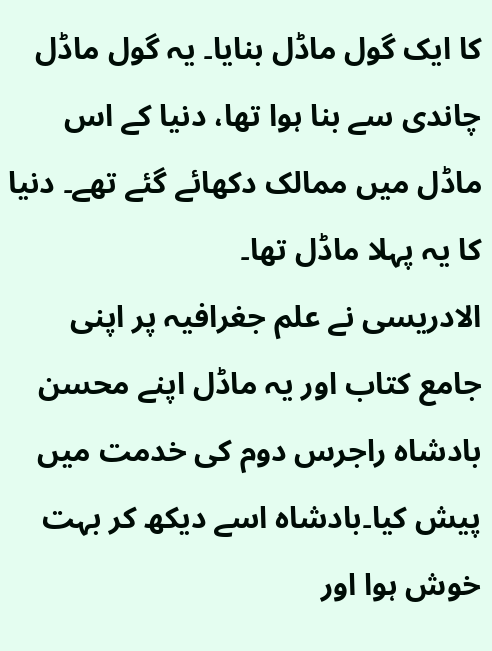کا ایک گول ماڈل بنایا۔ یہ گول ماڈل چاندی سے بنا ہوا تھا، دنیا کے اس ماڈل میں ممالک دکھائے گئے تھے۔ دنیا کا یہ پہلا ماڈل تھا۔
الادریسی نے علم جغرافیہ پر اپنی جامع کتاب اور یہ ماڈل اپنے محسن بادشاہ راجرس دوم کی خدمت میں پیش کیا۔بادشاہ اسے دیکھ کر بہت خوش ہوا اور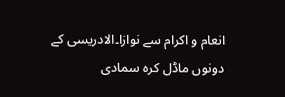انعام و اکرام سے نوازا۔الادریسی کے دونوں ماڈل کرہ سمادی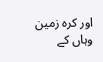اور کرہ زمین وہاں کے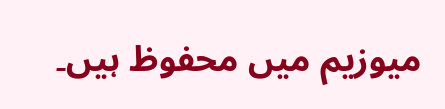میوزیم میں محفوظ ہیں۔